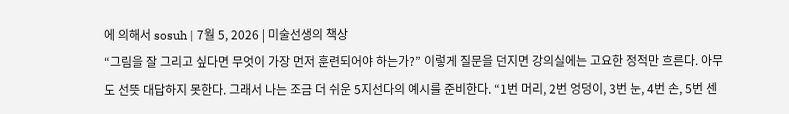에 의해서 sosuh | 7월 5, 2026 | 미술선생의 책상
“그림을 잘 그리고 싶다면 무엇이 가장 먼저 훈련되어야 하는가?” 이렇게 질문을 던지면 강의실에는 고요한 정적만 흐른다. 아무도 선뜻 대답하지 못한다. 그래서 나는 조금 더 쉬운 5지선다의 예시를 준비한다. “1번 머리, 2번 엉덩이, 3번 눈, 4번 손, 5번 센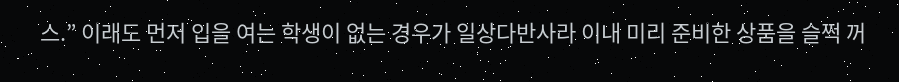스.” 이래도 먼저 입을 여는 학생이 없는 경우가 일상다반사라 이내 미리 준비한 상품을 슬쩍 꺼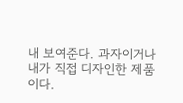내 보여준다. 과자이거나 내가 직접 디자인한 제품이다.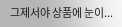그제서야 상품에 눈이...